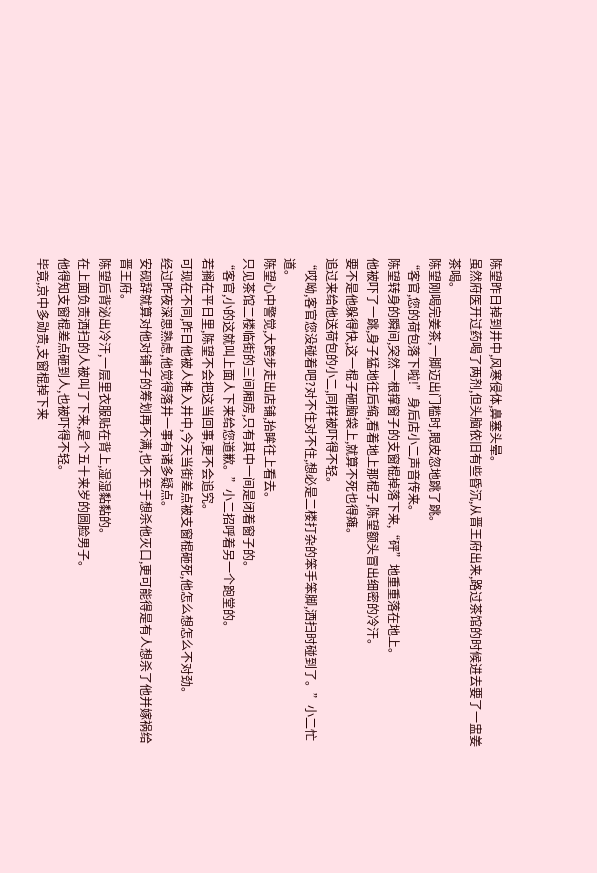陈望昨日掉到井中,风寒侵体,鼻塞头晕。
虽然府医开过药喝了两剂,但头脑依旧有些昏沉,从晋王府出来,路过茶馆的时候进去要了一盅姜茶喝。
陈望刚喝完姜茶,一脚迈出门槛时,眼皮忽地跳了跳。
“客官,您的荷包落下啦!”身后店小二声音传来。
陈望转身的瞬间,突然一根撑窗子的支窗棍掉落下来,“砰”地重重落在地上。
他被吓了一跳,身子猛地往后缩,看着地上那棍子,陈望额头冒出细密的冷汗。
要不是他躲得快,这一棍子砸脑袋上,就算不死也得瘫。
追过来给他送荷包的小二,同样被吓得不轻。
“哎呦,客官您没碰着吧?对不住对不住,想必是二楼打杂的笨手笨脚,洒扫时碰到了。”小二忙道。
陈望心中警觉,大跨步走出店铺,抬眸往上看去。
只见茶馆二楼临街的三间厢房,只有其中一间是闭着窗子的。
“客官,小的这就叫上面人下来给您道歉。”小二招呼着另一个跑堂的。
若搁在平日里,陈望不会把这当回事,更不会追究。
可现在不同,昨日他被人推入井中,今天当街差点被支窗棍砸死,他怎么想怎么不对劲。
经过昨夜深思熟虑,他觉得落井一事有诸多疑点。
安砚辞就算对他对铺子的筹划再不满,也不至于想杀他灭口,更可能得是有人想杀了他并嫁祸给晋王府。
陈望后背泌出冷汗,一层里衣服贴在背上,湿湿黏黏的。
在上面负责洒扫的人被叫了下来,是个五十来岁的圆脸男子。
他得知支窗棍差点砸到人,也被吓得不轻。
毕竟,京中多勋贵,支窗棍掉下来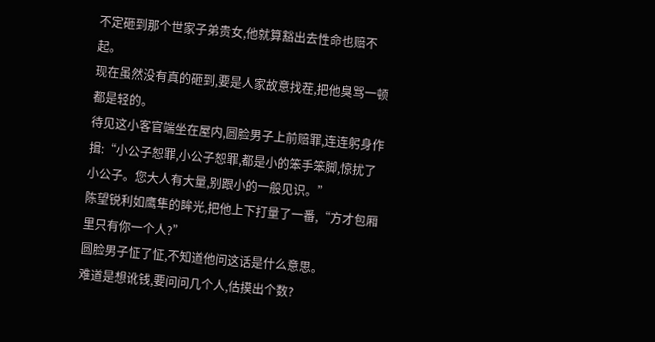不定砸到那个世家子弟贵女,他就算豁出去性命也赔不起。
现在虽然没有真的砸到,要是人家故意找茬,把他臭骂一顿都是轻的。
待见这小客官端坐在屋内,圆脸男子上前赔罪,连连躬身作揖:“小公子恕罪,小公子恕罪,都是小的笨手笨脚,惊扰了小公子。您大人有大量,别跟小的一般见识。”
陈望锐利如鹰隼的眸光,把他上下打量了一番,“方才包厢里只有你一个人?”
圆脸男子怔了怔,不知道他问这话是什么意思。
难道是想讹钱,要问问几个人,估摸出个数?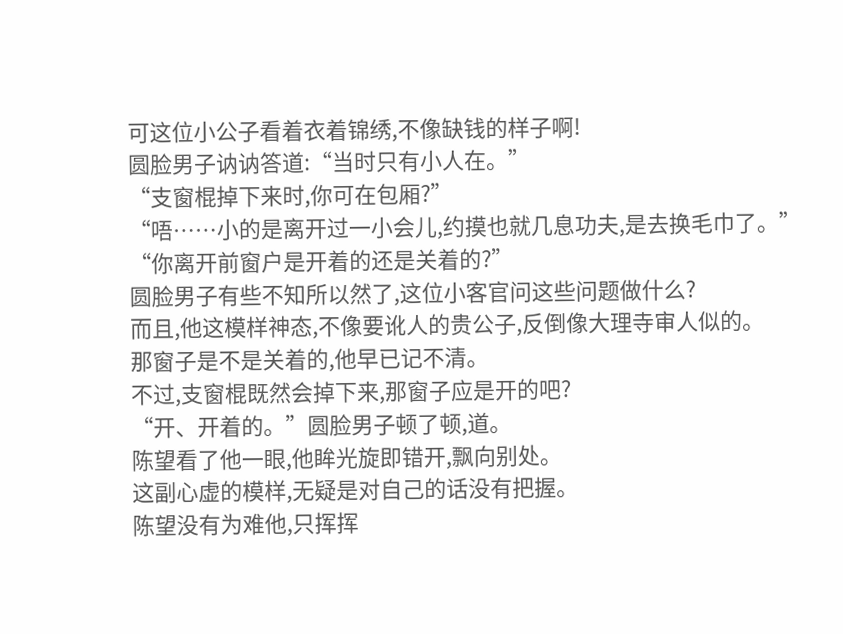可这位小公子看着衣着锦绣,不像缺钱的样子啊!
圆脸男子讷讷答道:“当时只有小人在。”
“支窗棍掉下来时,你可在包厢?”
“唔……小的是离开过一小会儿,约摸也就几息功夫,是去换毛巾了。”
“你离开前窗户是开着的还是关着的?”
圆脸男子有些不知所以然了,这位小客官问这些问题做什么?
而且,他这模样神态,不像要讹人的贵公子,反倒像大理寺审人似的。
那窗子是不是关着的,他早已记不清。
不过,支窗棍既然会掉下来,那窗子应是开的吧?
“开、开着的。”圆脸男子顿了顿,道。
陈望看了他一眼,他眸光旋即错开,飘向别处。
这副心虚的模样,无疑是对自己的话没有把握。
陈望没有为难他,只挥挥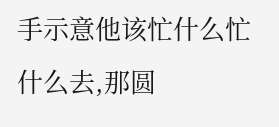手示意他该忙什么忙什么去,那圆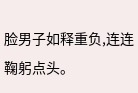脸男子如释重负,连连鞠躬点头。